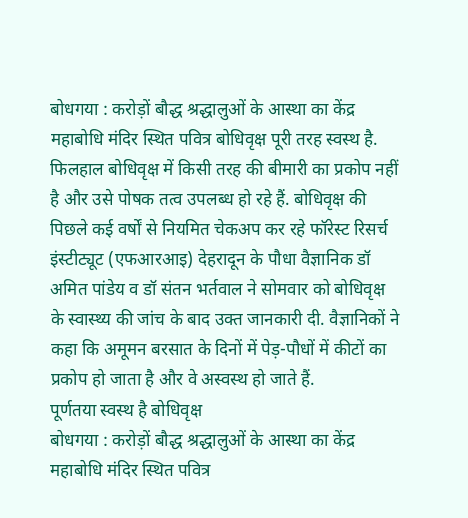बोधगया : करोड़ों बौद्ध श्रद्धालुओं के आस्था का केंद्र महाबोधि मंदिर स्थित पवित्र बोधिवृक्ष पूरी तरह स्वस्थ है. फिलहाल बोधिवृक्ष में किसी तरह की बीमारी का प्रकोप नहीं है और उसे पोषक तत्व उपलब्ध हो रहे हैं. बोधिवृक्ष की पिछले कई वर्षों से नियमित चेकअप कर रहे फॉरेस्ट रिसर्च इंस्टीट्यूट (एफआरआइ) देहरादून के पौधा वैज्ञानिक डॉ अमित पांडेय व डॉ संतन भर्तवाल ने सोमवार को बोधिवृक्ष के स्वास्थ्य की जांच के बाद उक्त जानकारी दी. वैज्ञानिकों ने कहा कि अमूमन बरसात के दिनों में पेड़-पौधों में कीटों का प्रकोप हो जाता है और वे अस्वस्थ हो जाते हैं.
पूर्णतया स्वस्थ है बोधिवृक्ष
बोधगया : करोड़ों बौद्ध श्रद्धालुओं के आस्था का केंद्र महाबोधि मंदिर स्थित पवित्र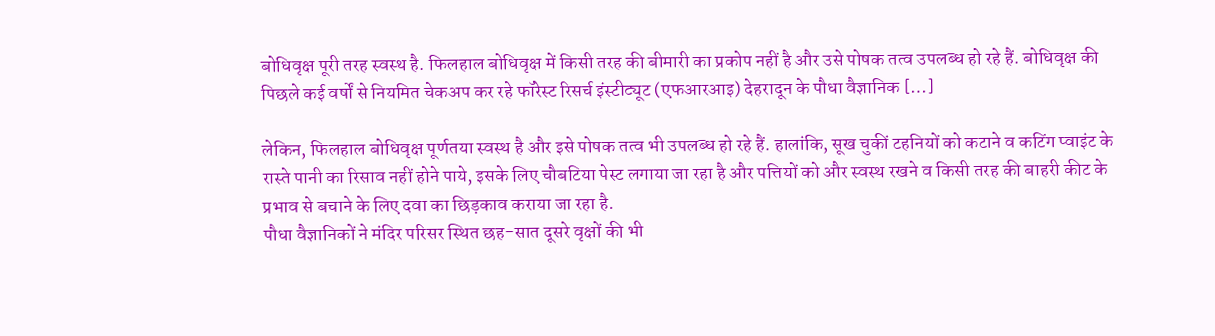बोधिवृक्ष पूरी तरह स्वस्थ है. फिलहाल बोधिवृक्ष में किसी तरह की बीमारी का प्रकोप नहीं है और उसे पोषक तत्व उपलब्ध हो रहे हैं. बोधिवृक्ष की पिछले कई वर्षों से नियमित चेकअप कर रहे फॉरेस्ट रिसर्च इंस्टीट्यूट (एफआरआइ) देहरादून के पौधा वैज्ञानिक […]

लेकिन, फिलहाल बोधिवृक्ष पूर्णतया स्वस्थ है और इसे पोषक तत्व भी उपलब्ध हो रहे हैं. हालांकि, सूख चुकीं टहनियों को कटाने व कटिंग प्वाइंट के रास्ते पानी का रिसाव नहीं होने पाये, इसके लिए चौबटिया पेस्ट लगाया जा रहा है और पत्तियों को और स्वस्थ रखने व किसी तरह की बाहरी कीट के प्रभाव से बचाने के लिए दवा का छिड़काव कराया जा रहा है.
पौधा वैज्ञानिकों ने मंदिर परिसर स्थित छह-सात दूसरे वृक्षों की भी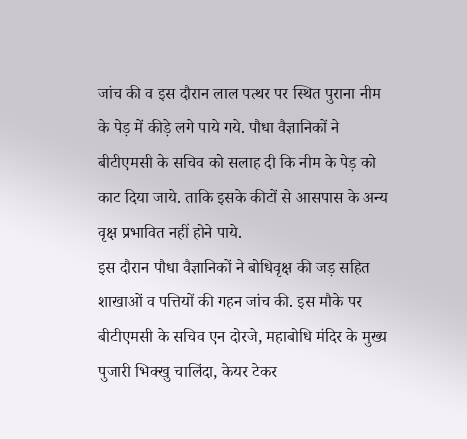जांच की व इस दौरान लाल पत्थर पर स्थित पुराना नीम के पेड़ में कीड़े लगे पाये गये. पौधा वैज्ञानिकों ने बीटीएमसी के सचिव को सलाह दी कि नीम के पेड़ को काट दिया जाये. ताकि इसके कीटों से आसपास के अन्य वृक्ष प्रभावित नहीं होने पाये.
इस दौरान पौधा वैज्ञानिकों ने बोधिवृक्ष की जड़ सहित शाखाओं व पत्तियों की गहन जांच की. इस मौके पर बीटीएमसी के सचिव एन दोरजे, महाबोधि मंदिर के मुख्य पुजारी भिक्खु चालिंदा, केयर टेकर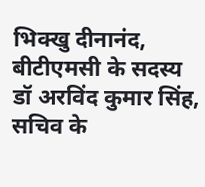भिक्खु दीनानंद, बीटीएमसी के सदस्य डॉ अरविंद कुमार सिंह, सचिव के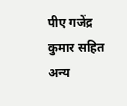पीए गजेंद्र कुमार सहित अन्य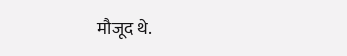मौजूद थे.